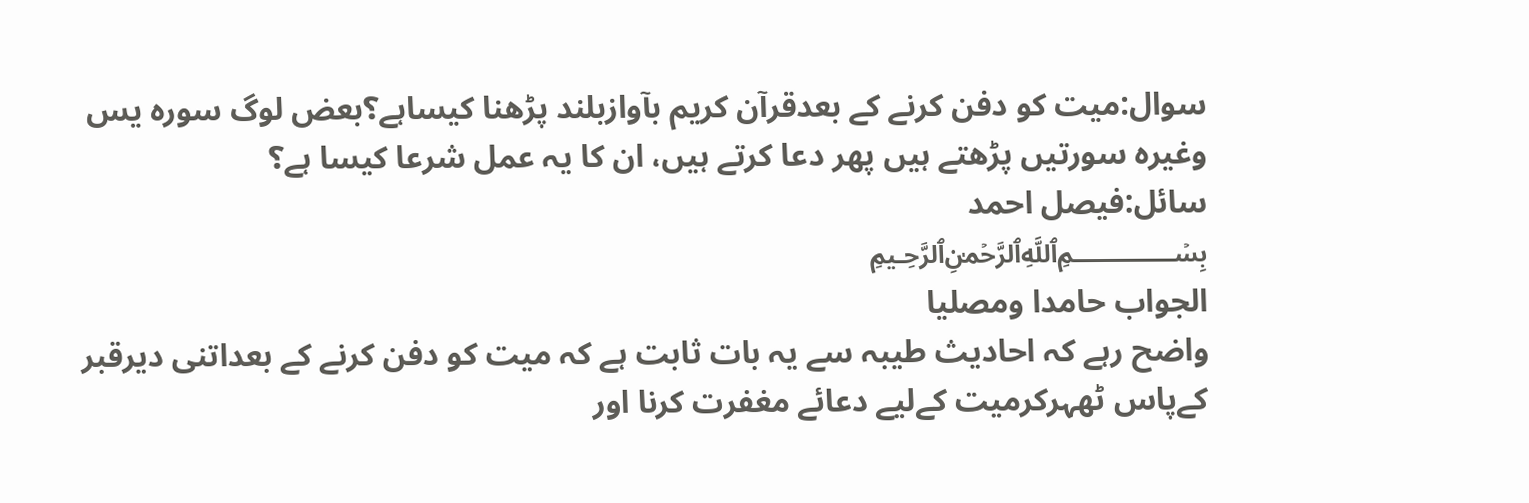سوال:میت کو دفن کرنے کے بعدقرآن کریم بآوازبلند پڑھنا کیساہے؟بعض لوگ سورہ یس وغیرہ سورتیں پڑھتے ہیں پھر دعا کرتے ہیں، ان کا یہ عمل شرعا کیسا ہے؟
سائل:فیصل احمد
﷽
الجواب حامدا ومصلیا
واضح رہے کہ احادیث طیبہ سے یہ بات ثابت ہے کہ میت کو دفن کرنے کے بعداتنی دیرقبر کےپاس ٹھہرکرمیت کےلیے دعائے مغفرت کرنا اور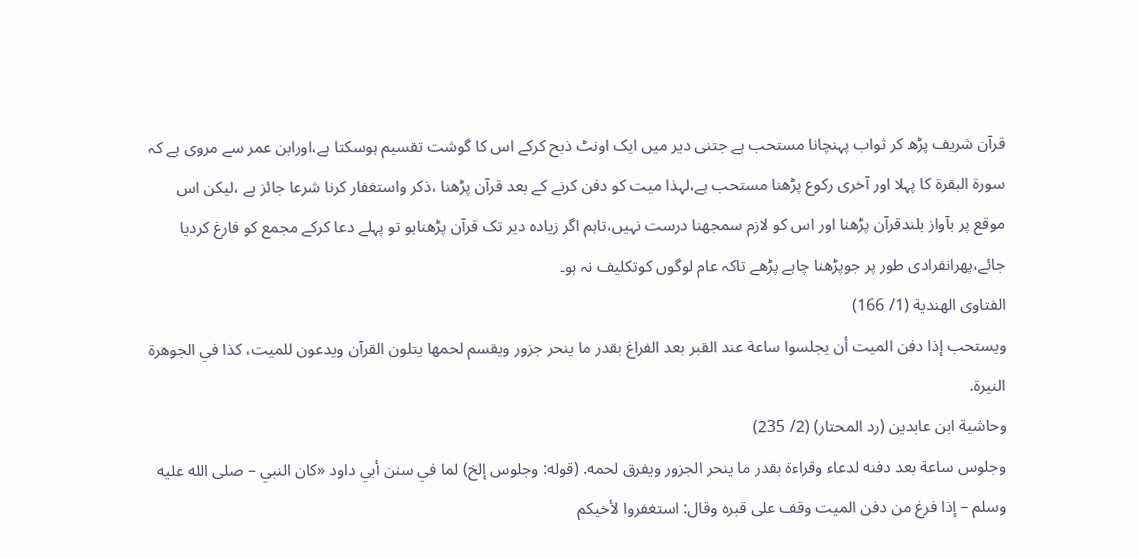قرآن شریف پڑھ کر ثواب پہنچانا مستحب ہے جتنی دیر میں ایک اونٹ ذبح کرکے اس کا گوشت تقسیم ہوسکتا ہے،اورابن عمر سے مروی ہے کہ سورۃ البقرۃ کا پہلا اور آخری رکوع پڑھنا مستحب ہے،لہذا میت کو دفن کرنے کے بعد قرآن پڑھنا ،ذکر واستغفار کرنا شرعا جائز ہے ،لیکن اس موقع پر بآواز بلندقرآن پڑھنا اور اس کو لازم سمجھنا درست نہیں،تاہم اگر زیادہ دیر تک قرآن پڑھناہو تو پہلے دعا کرکے مجمع کو فارغ کردیا جائے،پھرانفرادی طور پر جوپڑھنا چاہے پڑھے تاکہ عام لوگوں کوتکلیف نہ ہو۔
الفتاوى الهندية (1/ 166)
ويستحب إذا دفن الميت أن يجلسوا ساعة عند القبر بعد الفراغ بقدر ما ينحر جزور ويقسم لحمها يتلون القرآن ويدعون للميت، كذا في الجوهرة النيرة.
وحاشية ابن عابدين (رد المحتار) (2/ 235)
وجلوس ساعة بعد دفنه لدعاء وقراءة بقدر ما ينحر الجزور ويفرق لحمه. (قوله: وجلوس إلخ) لما في سنن أبي داود «كان النبي – صلى الله عليه وسلم – إذا فرغ من دفن الميت وقف على قبره وقال: استغفروا لأخيكم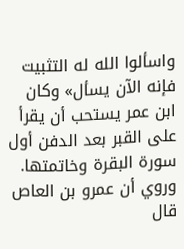واسألوا الله له التثبيت فإنه الآن يسأل» وكان ابن عمر يستحب أن يقرأ على القبر بعد الدفن أول سورة البقرة وخاتمتها. وروي أن عمرو بن العاص قال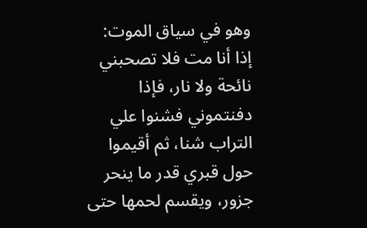وهو في سياق الموت: إذا أنا مت فلا تصحبني نائحة ولا نار، فإذا دفنتموني فشنوا علي التراب شنا، ثم أقيموا حول قبري قدر ما ينحر جزور، ويقسم لحمها حتى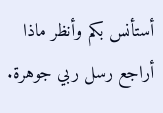أستأنس بكم وأنظر ماذا أراجع رسل ربي جوهرة.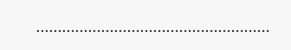………………………………………………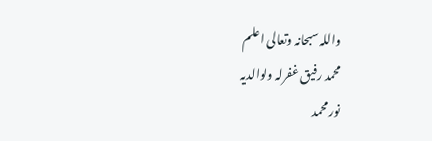واللہ سبحانہ وتعالی اعلم
محمد رفیق غفرلہ ولوالدیہ
نور محمد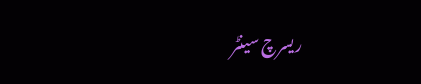ریسرچ سینٹر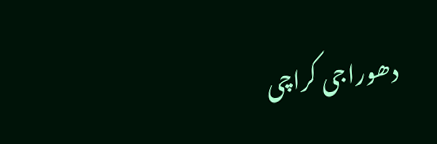دھوراجی کراچی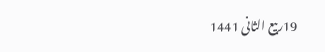19ربیع الثانی 1441